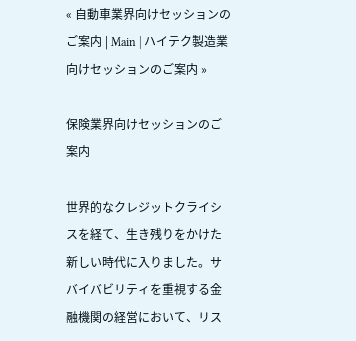« 自動車業界向けセッションのご案内 | Main | ハイテク製造業向けセッションのご案内 »

保険業界向けセッションのご案内

世界的なクレジットクライシスを経て、生き残りをかけた新しい時代に入りました。サバイバビリティを重視する金融機関の経営において、リス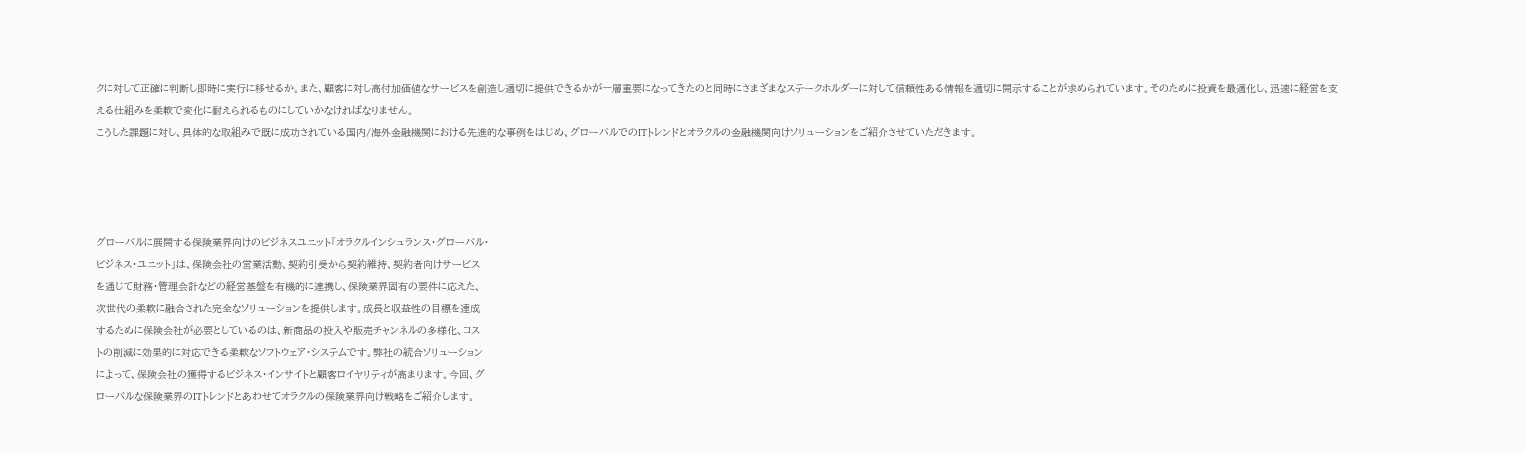クに対して正確に判断し即時に実行に移せるか。また、顧客に対し高付加価値なサービスを創造し適切に提供できるかが一層重要になってきたのと同時にさまざまなステークホルダーに対して信頼性ある情報を適切に開示することが求められています。そのために投資を最適化し、迅速に経営を支える仕組みを柔軟で変化に耐えられるものにしていかなければなりません。
こうした課題に対し、具体的な取組みで既に成功されている国内/海外金融機関における先進的な事例をはじめ、グローバルでのITトレンドとオラクルの金融機関向けソリューションをご紹介させていただきます。




グローバルに展開する保険業界向けのビジネスユニット「オラクルインシュランス・グローバル・
ビジネス・ユニット」は、保険会社の営業活動、契約引受から契約維持、契約者向けサービス
を通じて財務・管理会計などの経営基盤を有機的に連携し、保険業界固有の要件に応えた、
次世代の柔軟に融合された完全なソリューションを提供します。成長と収益性の目標を達成
するために保険会社が必要としているのは、新商品の投入や販売チャンネルの多様化、コス
トの削減に効果的に対応できる柔軟なソフトウェア・システムです。弊社の統合ソリューション
によって、保険会社の獲得するビジネス・インサイトと顧客ロイヤリティが高まります。今回、グ
ローバルな保険業界のITトレンドとあわせてオラクルの保険業界向け戦略をご紹介します。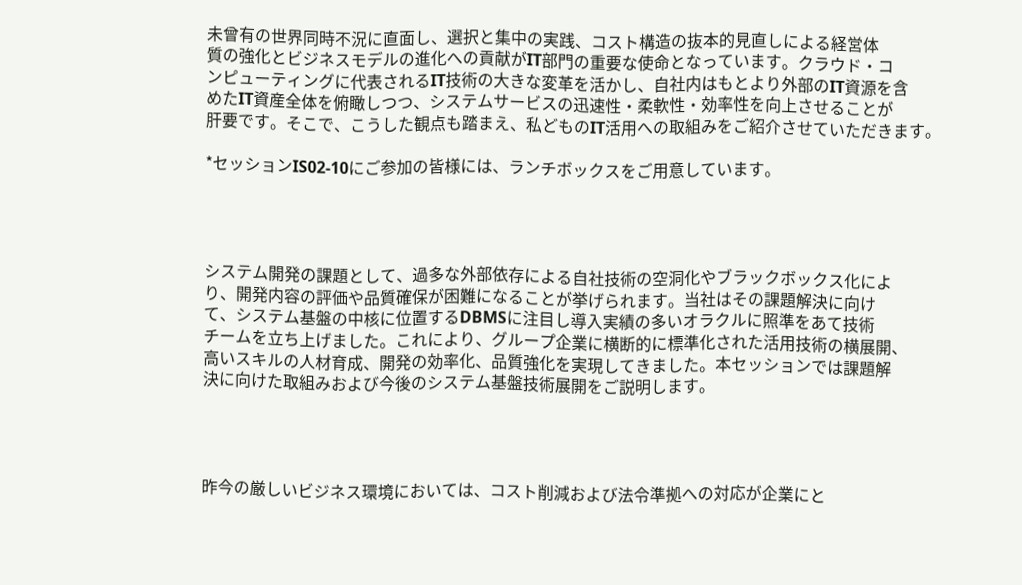未曾有の世界同時不況に直面し、選択と集中の実践、コスト構造の抜本的見直しによる経営体
質の強化とビジネスモデルの進化への貢献がIT部門の重要な使命となっています。クラウド・コ
ンピューティングに代表されるIT技術の大きな変革を活かし、自社内はもとより外部のIT資源を含
めたIT資産全体を俯瞰しつつ、システムサービスの迅速性・柔軟性・効率性を向上させることが
肝要です。そこで、こうした観点も踏まえ、私どものIT活用への取組みをご紹介させていただきます。

*セッションIS02-10にご参加の皆様には、ランチボックスをご用意しています。




システム開発の課題として、過多な外部依存による自社技術の空洞化やブラックボックス化によ
り、開発内容の評価や品質確保が困難になることが挙げられます。当社はその課題解決に向け
て、システム基盤の中核に位置するDBMSに注目し導入実績の多いオラクルに照準をあて技術
チームを立ち上げました。これにより、グループ企業に横断的に標準化された活用技術の横展開、
高いスキルの人材育成、開発の効率化、品質強化を実現してきました。本セッションでは課題解
決に向けた取組みおよび今後のシステム基盤技術展開をご説明します。




昨今の厳しいビジネス環境においては、コスト削減および法令準拠への対応が企業にと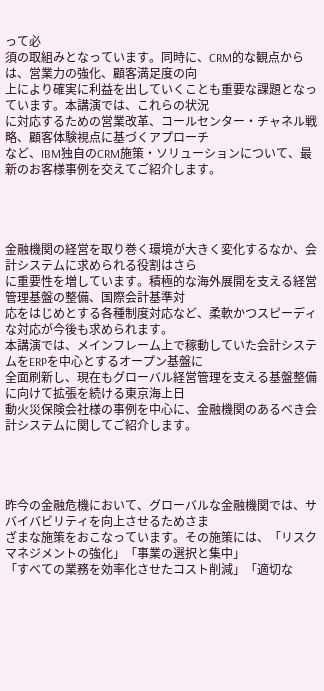って必
須の取組みとなっています。同時に、CRM的な観点からは、営業力の強化、顧客満足度の向
上により確実に利益を出していくことも重要な課題となっています。本講演では、これらの状況
に対応するための営業改革、コールセンター・チャネル戦略、顧客体験視点に基づくアプローチ
など、IBM独自のCRM施策・ソリューションについて、最新のお客様事例を交えてご紹介します。




金融機関の経営を取り巻く環境が大きく変化するなか、会計システムに求められる役割はさら
に重要性を増しています。積極的な海外展開を支える経営管理基盤の整備、国際会計基準対
応をはじめとする各種制度対応など、柔軟かつスピーディな対応が今後も求められます。
本講演では、メインフレーム上で稼動していた会計システムをERPを中心とするオープン基盤に
全面刷新し、現在もグローバル経営管理を支える基盤整備に向けて拡張を続ける東京海上日
動火災保険会社様の事例を中心に、金融機関のあるべき会計システムに関してご紹介します。




昨今の金融危機において、グローバルな金融機関では、サバイバビリティを向上させるためさま
ざまな施策をおこなっています。その施策には、「リスクマネジメントの強化」「事業の選択と集中」
「すべての業務を効率化させたコスト削減」「適切な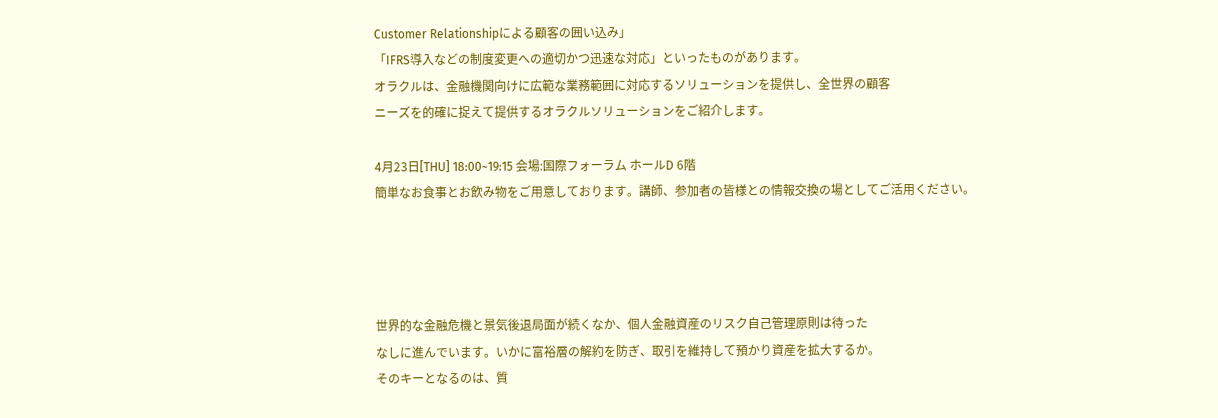Customer Relationshipによる顧客の囲い込み」
「IFRS導入などの制度変更への適切かつ迅速な対応」といったものがあります。
オラクルは、金融機関向けに広範な業務範囲に対応するソリューションを提供し、全世界の顧客
ニーズを的確に捉えて提供するオラクルソリューションをご紹介します。

4月23日[THU] 18:00~19:15 会場:国際フォーラム ホールD 6階
簡単なお食事とお飲み物をご用意しております。講師、参加者の皆様との情報交換の場としてご活用ください。




世界的な金融危機と景気後退局面が続くなか、個人金融資産のリスク自己管理原則は待った
なしに進んでいます。いかに富裕層の解約を防ぎ、取引を維持して預かり資産を拡大するか。
そのキーとなるのは、質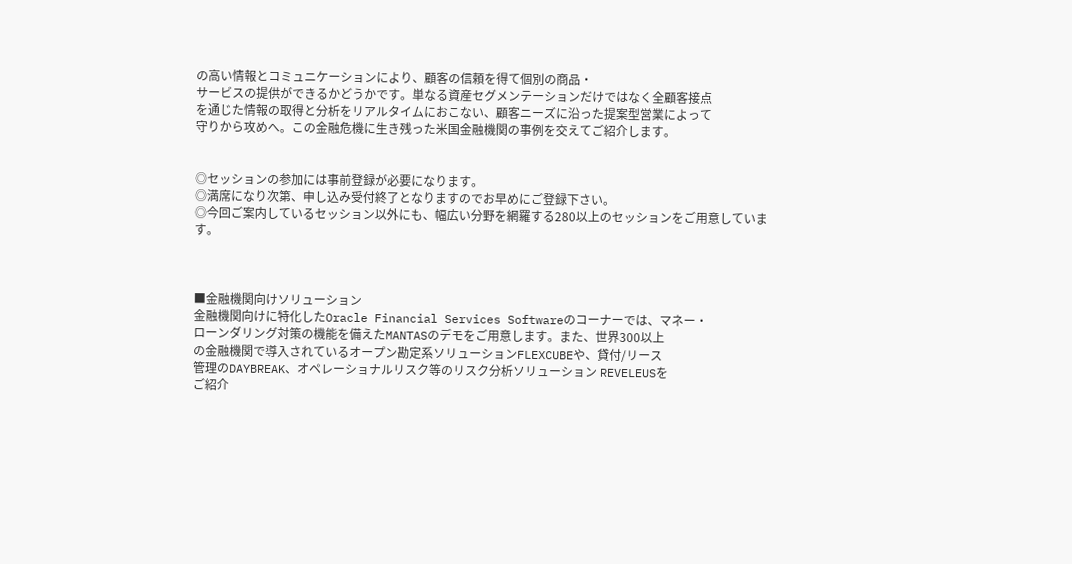の高い情報とコミュニケーションにより、顧客の信頼を得て個別の商品・
サービスの提供ができるかどうかです。単なる資産セグメンテーションだけではなく全顧客接点
を通じた情報の取得と分析をリアルタイムにおこない、顧客ニーズに沿った提案型営業によって
守りから攻めへ。この金融危機に生き残った米国金融機関の事例を交えてご紹介します。


◎セッションの参加には事前登録が必要になります。
◎満席になり次第、申し込み受付終了となりますのでお早めにご登録下さい。
◎今回ご案内しているセッション以外にも、幅広い分野を網羅する280以上のセッションをご用意しています。



■金融機関向けソリューション
金融機関向けに特化したOracle Financial Services Softwareのコーナーでは、マネー・
ローンダリング対策の機能を備えたMANTASのデモをご用意します。また、世界300以上
の金融機関で導入されているオープン勘定系ソリューションFLEXCUBEや、貸付/リース
管理のDAYBREAK、オペレーショナルリスク等のリスク分析ソリューション REVELEUSを
ご紹介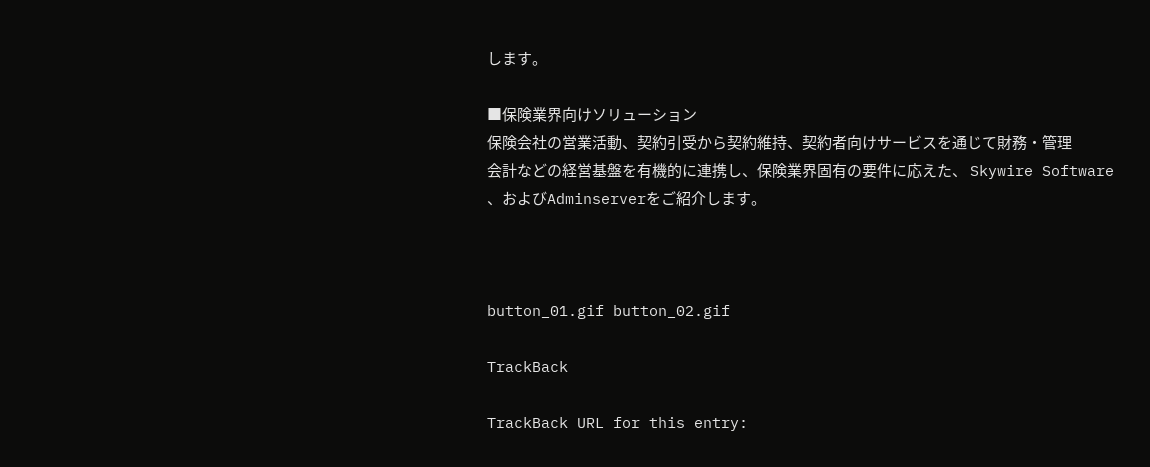します。

■保険業界向けソリューション
保険会社の営業活動、契約引受から契約維持、契約者向けサービスを通じて財務・管理
会計などの経営基盤を有機的に連携し、保険業界固有の要件に応えた、 Skywire Software
、およびAdminserverをご紹介します。



button_01.gif button_02.gif

TrackBack

TrackBack URL for this entry: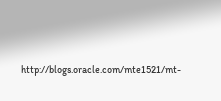http://blogs.oracle.com/mte1521/mt-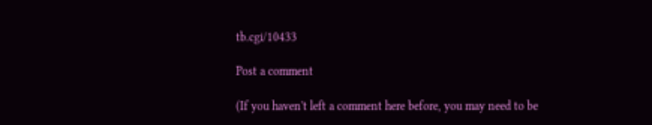tb.cgi/10433

Post a comment

(If you haven't left a comment here before, you may need to be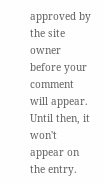approved by the site owner before your comment will appear. Until then, it won't appear on the entry.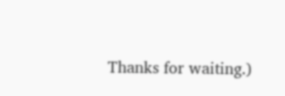Thanks for waiting.)